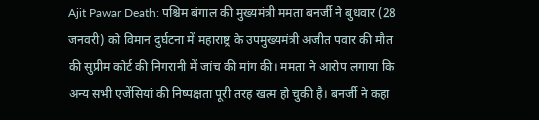Ajit Pawar Death: पश्चिम बंगाल की मुख्यमंत्री ममता बनर्जी ने बुधवार (28 जनवरी) को विमान दुर्घटना में महाराष्ट्र के उपमुख्यमंत्री अजीत पवार की मौत की सुप्रीम कोर्ट की निगरानी में जांच की मांग की। ममता ने आरोप लगाया कि अन्य सभी एजेंसियां की निष्पक्षता पूरी तरह खत्म हो चुकी है। बनर्जी ने कहा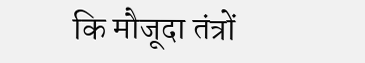कि मौजूदा तंत्रों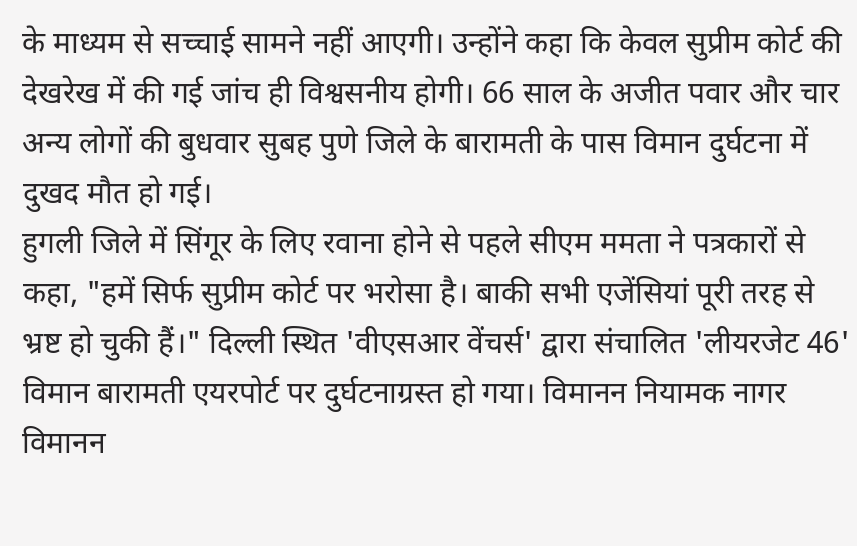के माध्यम से सच्चाई सामने नहीं आएगी। उन्होंने कहा कि केवल सुप्रीम कोर्ट की देखरेख में की गई जांच ही विश्वसनीय होगी। 66 साल के अजीत पवार और चार अन्य लोगों की बुधवार सुबह पुणे जिले के बारामती के पास विमान दुर्घटना में दुखद मौत हो गई।
हुगली जिले में सिंगूर के लिए रवाना होने से पहले सीएम ममता ने पत्रकारों से कहा, "हमें सिर्फ सुप्रीम कोर्ट पर भरोसा है। बाकी सभी एजेंसियां पूरी तरह से भ्रष्ट हो चुकी हैं।" दिल्ली स्थित 'वीएसआर वेंचर्स' द्वारा संचालित 'लीयरजेट 46' विमान बारामती एयरपोर्ट पर दुर्घटनाग्रस्त हो गया। विमानन नियामक नागर विमानन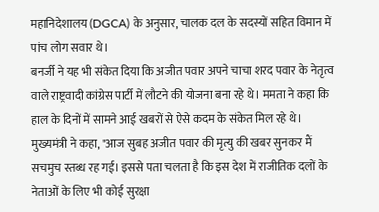महानिदेशालय (DGCA) के अनुसार, चालक दल के सदस्यों सहित विमान में पांच लोग सवार थे।
बनर्जी ने यह भी संकेत दिया कि अजीत पवार अपने चाचा शरद पवार के नेतृत्व वाले राष्ट्रवादी कांग्रेस पार्टी में लौटने की योजना बना रहे थे। ममता ने कहा कि हाल के दिनों में सामने आई खबरों से ऐसे कदम के संकेत मिल रहे थे। मुख्यमंत्री ने कहा, "आज सुबह अजीत पवार की मृत्यु की खबर सुनकर मैं सचमुच स्तब्ध रह गई। इससे पता चलता है कि इस देश में राजीतिक दलों के नेताओं के लिए भी कोई सुरक्षा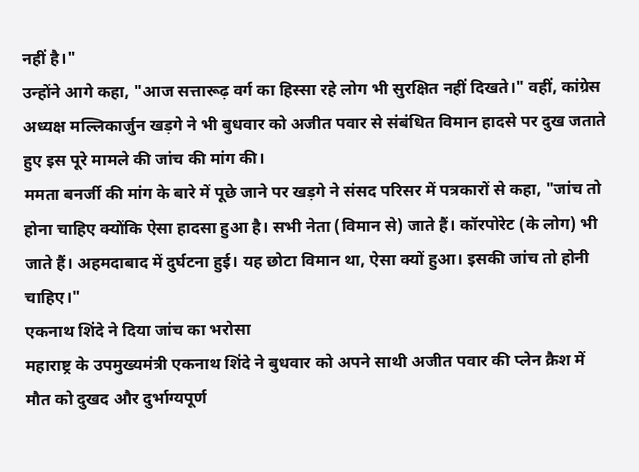नहीं है।"
उन्होंने आगे कहा, "आज सत्तारूढ़ वर्ग का हिस्सा रहे लोग भी सुरक्षित नहीं दिखते।" वहीं, कांग्रेस अध्यक्ष मल्लिकार्जुन खड़गे ने भी बुधवार को अजीत पवार से संबंधित विमान हादसे पर दुख जताते हुए इस पूरे मामले की जांच की मांग की।
ममता बनर्जी की मांग के बारे में पूछे जाने पर खड़गे ने संसद परिसर में पत्रकारों से कहा, "जांच तो होना चाहिए क्योंकि ऐसा हादसा हुआ है। सभी नेता (विमान से) जाते हैं। कॉरपोरेट (के लोग) भी जाते हैं। अहमदाबाद में दुर्घटना हुई। यह छोटा विमान था, ऐसा क्यों हुआ। इसकी जांच तो होनी चाहिए।"
एकनाथ शिंदे ने दिया जांच का भरोसा
महाराष्ट्र के उपमुख्यमंत्री एकनाथ शिंदे ने बुधवार को अपने साथी अजीत पवार की प्लेन क्रैश में मौत को दुखद और दुर्भाग्यपूर्ण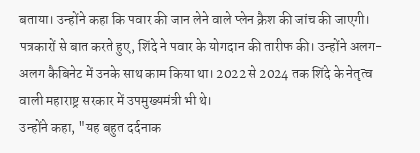बताया। उन्होंने कहा कि पवार की जान लेने वाले प्लेन क्रैश की जांच की जाएगी। पत्रकारों से बात करते हुए, शिंदे ने पवार के योगदान की तारीफ की। उन्होंने अलग-अलग कैबिनेट में उनके साथ काम किया था। 2022 से 2024 तक शिंदे के नेतृत्व वाली महाराष्ट्र सरकार में उपमुख्यमंत्री भी थे।
उन्होंने कहा, "यह बहुत दर्दनाक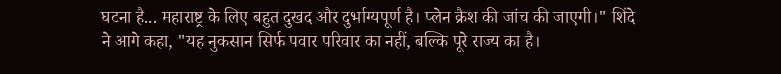घटना है... महाराष्ट्र के लिए बहुत दुखद और दुर्भाग्यपूर्ण है। प्लेन क्रैश की जांच की जाएगी।" शिंदे ने आगे कहा, "यह नुकसान सिर्फ पवार परिवार का नहीं, बल्कि पूरे राज्य का है।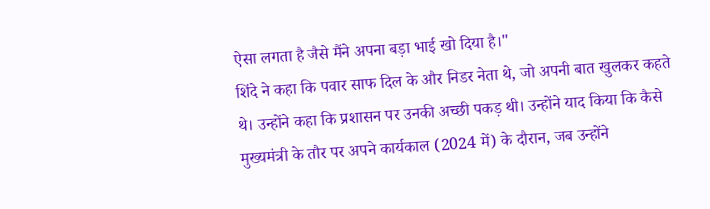ऐसा लगता है जैसे मैंने अपना बड़ा भाई खो दिया है।"
शिंदे ने कहा कि पवार साफ दिल के और निडर नेता थे, जो अपनी बात खुलकर कहते थे। उन्होंने कहा कि प्रशासन पर उनकी अच्छी पकड़ थी। उन्होंने याद किया कि कैसे मुख्यमंत्री के तौर पर अपने कार्यकाल (2024 में) के दौरान, जब उन्होंने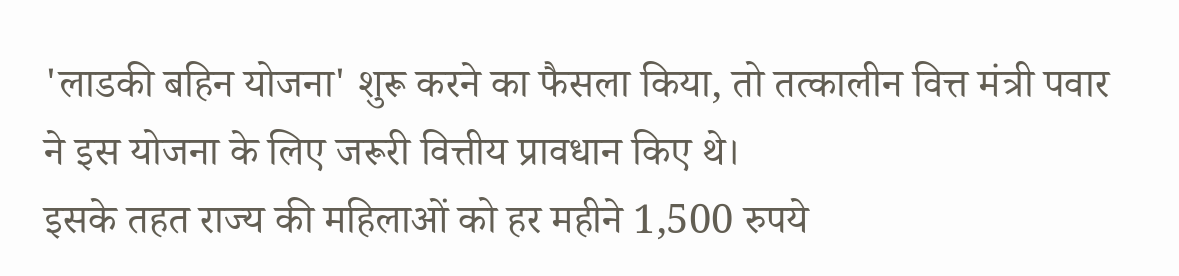'लाडकी बहिन योजना' शुरू करने का फैसला किया, तो तत्कालीन वित्त मंत्री पवार ने इस योजना के लिए जरूरी वित्तीय प्रावधान किए थे।
इसके तहत राज्य की महिलाओं को हर महीने 1,500 रुपये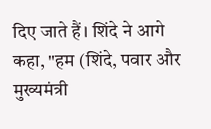दिए जाते हैं। शिंदे ने आगे कहा, "हम (शिंदे, पवार और मुख्यमंत्री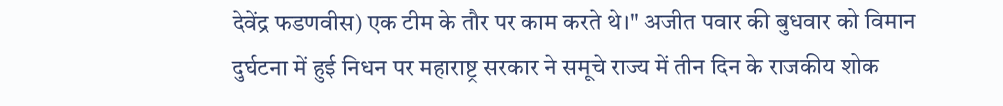देवेंद्र फडणवीस) एक टीम के तौर पर काम करते थे।" अजीत पवार की बुधवार को विमान दुर्घटना में हुई निधन पर महाराष्ट्र सरकार ने समूचे राज्य में तीन दिन के राजकीय शोक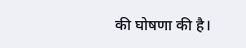की घोषणा की है।